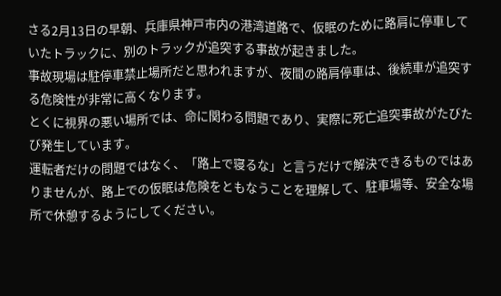さる2月13日の早朝、兵庫県神戸市内の港湾道路で、仮眠のために路肩に停車していたトラックに、別のトラックが追突する事故が起きました。
事故現場は駐停車禁止場所だと思われますが、夜間の路肩停車は、後続車が追突する危険性が非常に高くなります。
とくに視界の悪い場所では、命に関わる問題であり、実際に死亡追突事故がたびたび発生しています。
運転者だけの問題ではなく、「路上で寝るな」と言うだけで解決できるものではありませんが、路上での仮眠は危険をともなうことを理解して、駐車場等、安全な場所で休憩するようにしてください。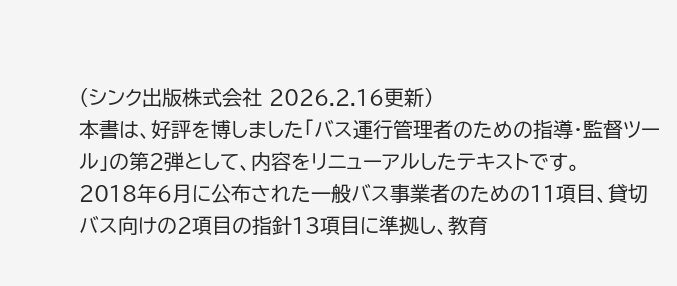(シンク出版株式会社 2026.2.16更新)
本書は、好評を博しました「バス運行管理者のための指導・監督ツール」の第2弾として、内容をリニューアルしたテキストです。
2018年6月に公布された一般バス事業者のための11項目、貸切バス向けの2項目の指針13項目に準拠し、教育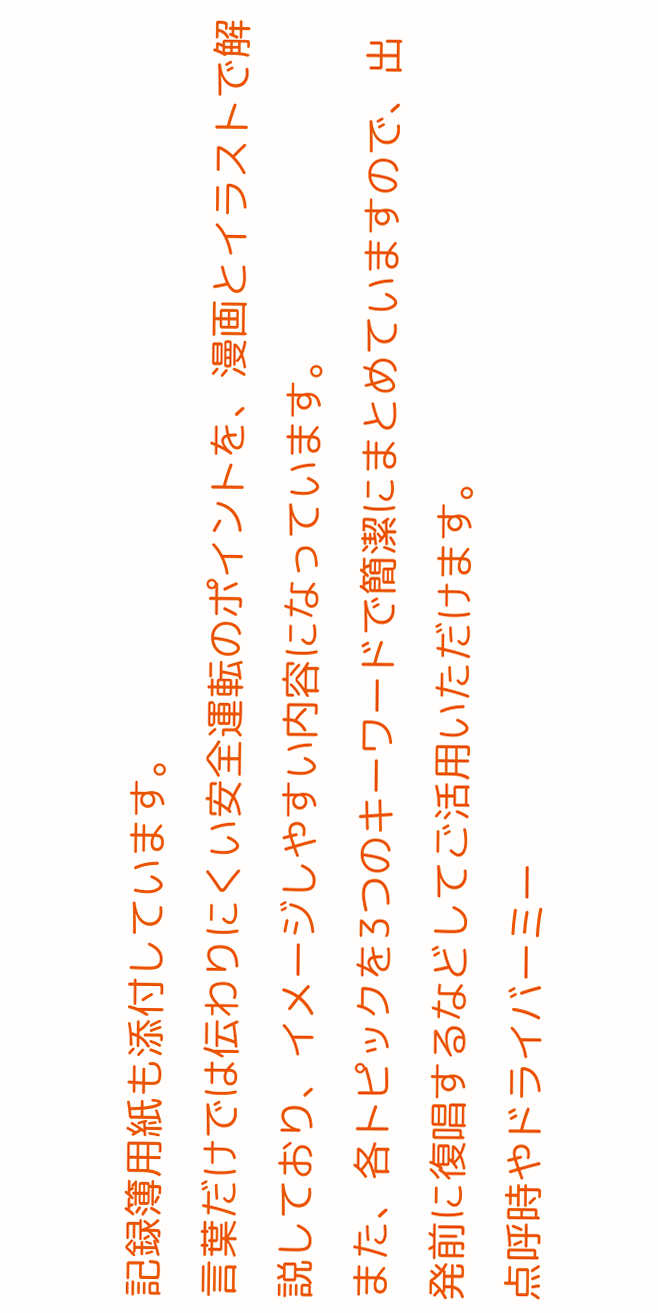記録簿用紙も添付しています。
言葉だけでは伝わりにくい安全運転のポイントを、漫画とイラストで解説しており、イメージしやすい内容になっています。
また、各トピックを3つのキーワードで簡潔にまとめていますので、出発前に復唱するなどしてご活用いただけます。
点呼時やドライバーミー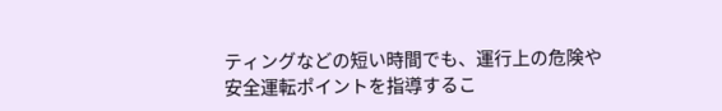ティングなどの短い時間でも、運行上の危険や安全運転ポイントを指導するこ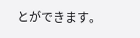とができます。